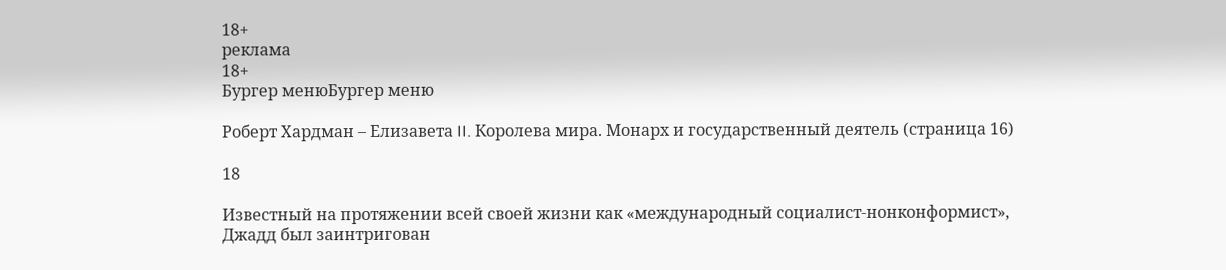18+
реклама
18+
Бургер менюБургер меню

Роберт Хардман – Елизавета II. Королева мира. Монарх и государственный деятель (страница 16)

18

Известный на протяжении всей своей жизни как «международный социалист-нонконформист», Джадд был заинтригован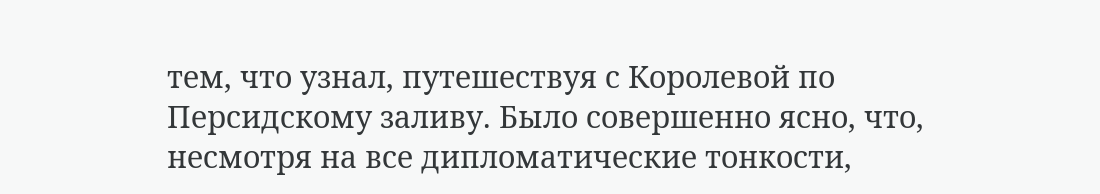тем, что узнал, путешествуя с Королевой по Персидскому заливу. Было совершенно ясно, что, несмотря на все дипломатические тонкости,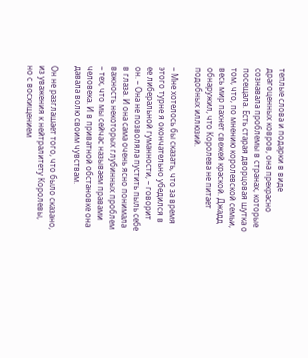теплые слова и подарки в виде драгоценных ковров, она прекрасно сознавала проблемы в странах, которые посещала. Есть старая дворцовая шутка о том, что, по мнению королевской семьи, весь мир пахнет свежей краской. Джадд обнаружил, что Королева не питает подобных иллюзий.

– Мне хотелось бы сказать, что за время этого турне я окончательно убедился в ее либеральной гуманности, – говорит он. – Она не позволяла пустить пыль себе в глаза. И она сама очень ясно понимала важность некоторых глубинных проблем – тех, что мы сейчас называем правами человека. И в приватной обстановке она давала волю своим чувствам.

Он не разглашает того, что было сказано, из уважения к нейтралитету Королевы, но с восхищением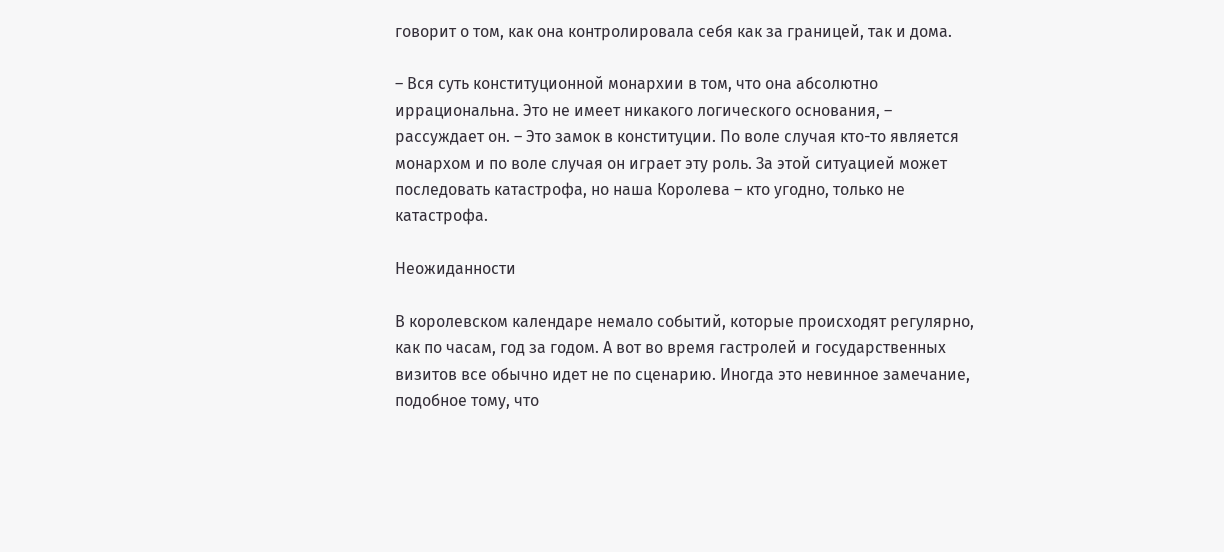говорит о том, как она контролировала себя как за границей, так и дома.

– Вся суть конституционной монархии в том, что она абсолютно иррациональна. Это не имеет никакого логического основания, – рассуждает он. – Это замок в конституции. По воле случая кто-то является монархом и по воле случая он играет эту роль. За этой ситуацией может последовать катастрофа, но наша Королева – кто угодно, только не катастрофа.

Неожиданности

В королевском календаре немало событий, которые происходят регулярно, как по часам, год за годом. А вот во время гастролей и государственных визитов все обычно идет не по сценарию. Иногда это невинное замечание, подобное тому, что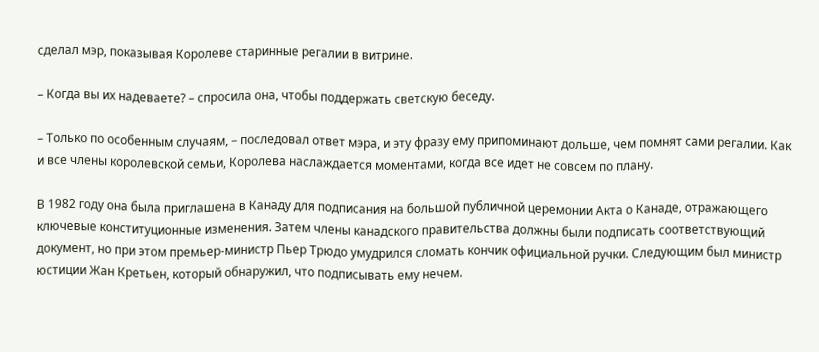сделал мэр, показывая Королеве старинные регалии в витрине.

– Когда вы их надеваете? – спросила она, чтобы поддержать светскую беседу.

– Только по особенным случаям, – последовал ответ мэра, и эту фразу ему припоминают дольше, чем помнят сами регалии. Как и все члены королевской семьи, Королева наслаждается моментами, когда все идет не совсем по плану.

В 1982 году она была приглашена в Канаду для подписания на большой публичной церемонии Акта о Канаде, отражающего ключевые конституционные изменения. Затем члены канадского правительства должны были подписать соответствующий документ, но при этом премьер-министр Пьер Трюдо умудрился сломать кончик официальной ручки. Следующим был министр юстиции Жан Кретьен, который обнаружил, что подписывать ему нечем.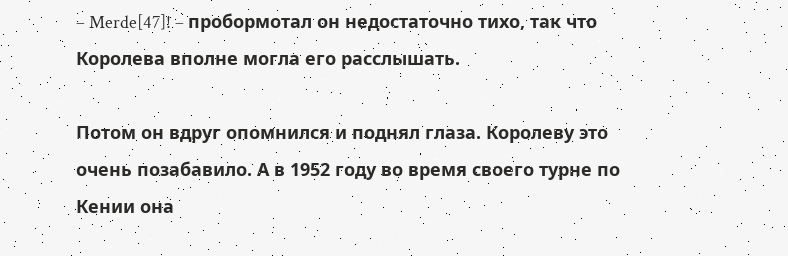– Merde[47]! – пробормотал он недостаточно тихо, так что Королева вполне могла его расслышать.

Потом он вдруг опомнился и поднял глаза. Королеву это очень позабавило. А в 1952 году во время своего турне по Кении она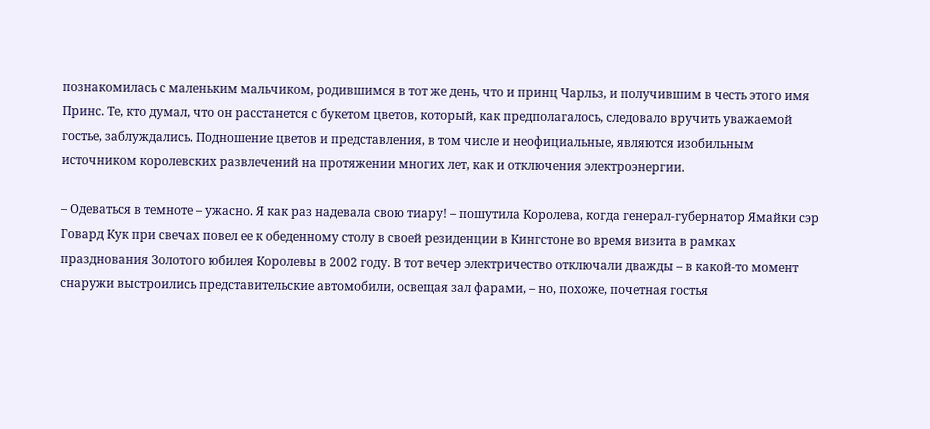познакомилась с маленьким мальчиком, родившимся в тот же день, что и принц Чарльз, и получившим в честь этого имя Принс. Те, кто думал, что он расстанется с букетом цветов, который, как предполагалось, следовало вручить уважаемой гостье, заблуждались. Подношение цветов и представления, в том числе и неофициальные, являются изобильным источником королевских развлечений на протяжении многих лет, как и отключения электроэнергии.

– Одеваться в темноте – ужасно. Я как раз надевала свою тиару! – пошутила Королева, когда генерал-губернатор Ямайки сэр Говард Кук при свечах повел ее к обеденному столу в своей резиденции в Кингстоне во время визита в рамках празднования Золотого юбилея Королевы в 2002 году. В тот вечер электричество отключали дважды – в какой-то момент снаружи выстроились представительские автомобили, освещая зал фарами, – но, похоже, почетная гостья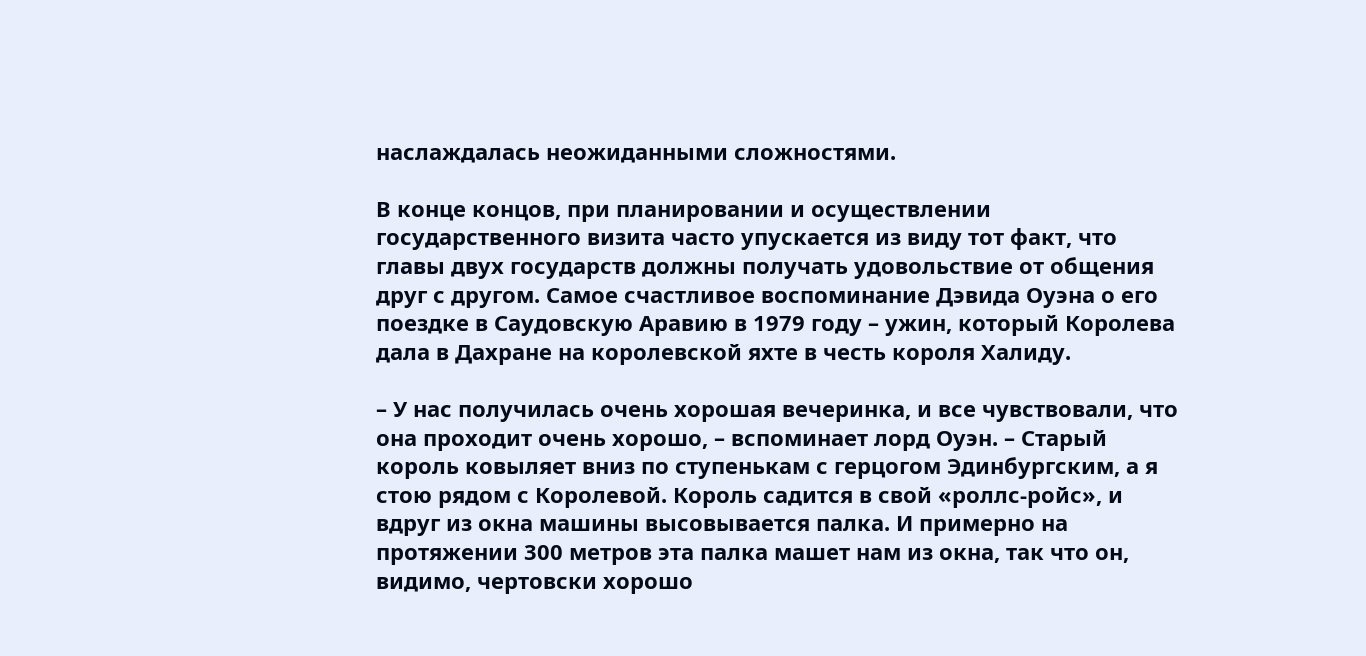наслаждалась неожиданными сложностями.

В конце концов, при планировании и осуществлении государственного визита часто упускается из виду тот факт, что главы двух государств должны получать удовольствие от общения друг с другом. Самое счастливое воспоминание Дэвида Оуэна о его поездке в Саудовскую Аравию в 1979 году – ужин, который Королева дала в Дахране на королевской яхте в честь короля Халиду.

– У нас получилась очень хорошая вечеринка, и все чувствовали, что она проходит очень хорошо, – вспоминает лорд Оуэн. – Старый король ковыляет вниз по ступенькам с герцогом Эдинбургским, а я стою рядом с Королевой. Король садится в свой «роллс-ройс», и вдруг из окна машины высовывается палка. И примерно на протяжении 300 метров эта палка машет нам из окна, так что он, видимо, чертовски хорошо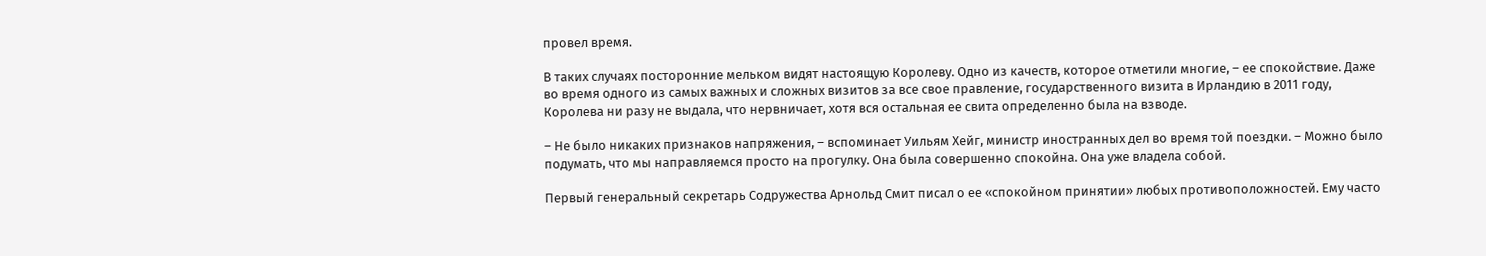провел время.

В таких случаях посторонние мельком видят настоящую Королеву. Одно из качеств, которое отметили многие, – ее спокойствие. Даже во время одного из самых важных и сложных визитов за все свое правление, государственного визита в Ирландию в 2011 году, Королева ни разу не выдала, что нервничает, хотя вся остальная ее свита определенно была на взводе.

– Не было никаких признаков напряжения, – вспоминает Уильям Хейг, министр иностранных дел во время той поездки. – Можно было подумать, что мы направляемся просто на прогулку. Она была совершенно спокойна. Она уже владела собой.

Первый генеральный секретарь Содружества Арнольд Смит писал о ее «спокойном принятии» любых противоположностей. Ему часто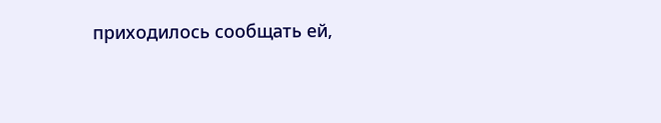приходилось сообщать ей,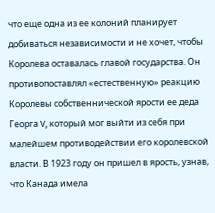что еще одна из ее колоний планирует добиваться независимости и не хочет, чтобы Королева оставалась главой государства. Он противопоставлял «естественную» реакцию Королевы собственнической ярости ее деда Георга V, который мог выйти из себя при малейшем противодействии его королевской власти. В 1923 году он пришел в ярость, узнав, что Канада имела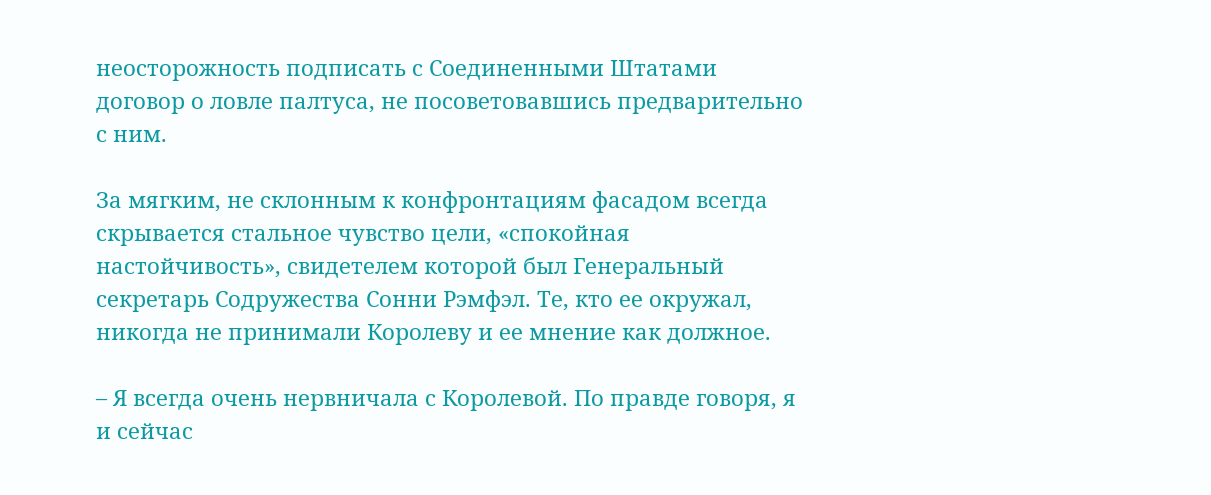неосторожность подписать с Соединенными Штатами договор о ловле палтуса, не посоветовавшись предварительно с ним.

За мягким, не склонным к конфронтациям фасадом всегда скрывается стальное чувство цели, «спокойная настойчивость», свидетелем которой был Генеральный секретарь Содружества Сонни Рэмфэл. Те, кто ее окружал, никогда не принимали Королеву и ее мнение как должное.

– Я всегда очень нервничала с Королевой. По правде говоря, я и сейчас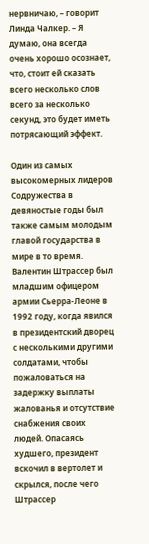нервничаю, – говорит Линда Чалкер. – Я думаю, она всегда очень хорошо осознает, что, стоит ей сказать всего несколько слов всего за несколько секунд, это будет иметь потрясающий эффект.

Один из самых высокомерных лидеров Содружества в девяностые годы был также самым молодым главой государства в мире в то время. Валентин Штрассер был младшим офицером армии Сьерра-Леоне в 1992 году, когда явился в президентский дворец с несколькими другими солдатами, чтобы пожаловаться на задержку выплаты жалованья и отсутствие снабжения своих людей. Опасаясь худшего, президент вскочил в вертолет и скрылся, после чего Штрассер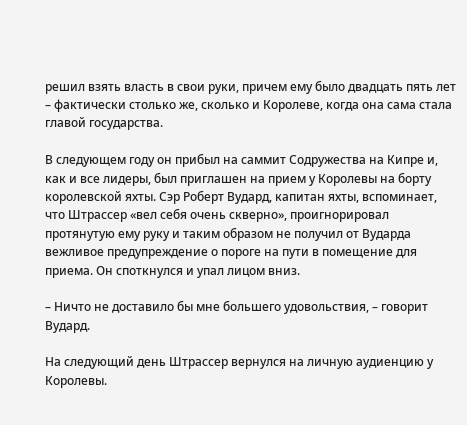решил взять власть в свои руки, причем ему было двадцать пять лет – фактически столько же, сколько и Королеве, когда она сама стала главой государства.

В следующем году он прибыл на саммит Содружества на Кипре и, как и все лидеры, был приглашен на прием у Королевы на борту королевской яхты. Сэр Роберт Вудард, капитан яхты, вспоминает, что Штрассер «вел себя очень скверно», проигнорировал протянутую ему руку и таким образом не получил от Вударда вежливое предупреждение о пороге на пути в помещение для приема. Он споткнулся и упал лицом вниз.

– Ничто не доставило бы мне большего удовольствия, – говорит Вудард.

На следующий день Штрассер вернулся на личную аудиенцию у Королевы.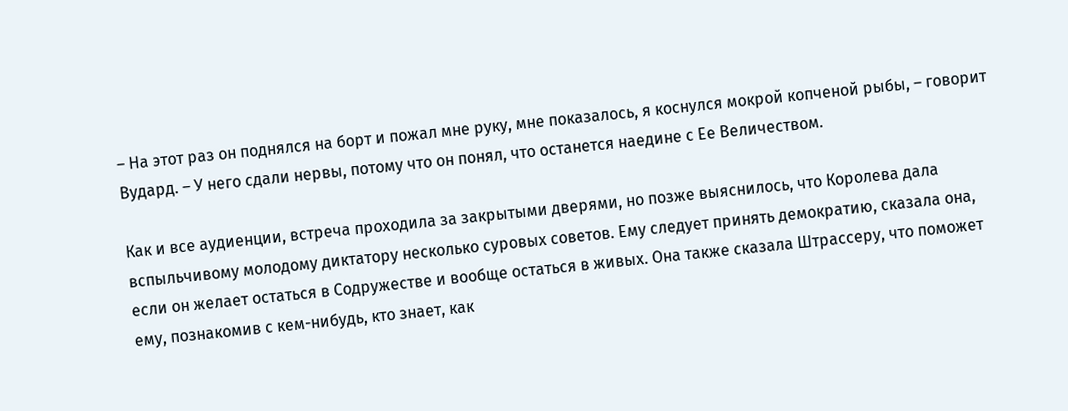– На этот раз он поднялся на борт и пожал мне руку, мне показалось, я коснулся мокрой копченой рыбы, – говорит Вудард. – У него сдали нервы, потому что он понял, что останется наедине с Ее Величеством.

Как и все аудиенции, встреча проходила за закрытыми дверями, но позже выяснилось, что Королева дала вспыльчивому молодому диктатору несколько суровых советов. Ему следует принять демократию, сказала она, если он желает остаться в Содружестве и вообще остаться в живых. Она также сказала Штрассеру, что поможет ему, познакомив с кем-нибудь, кто знает, как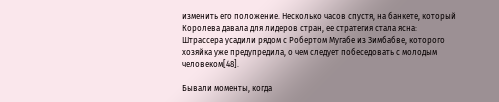изменить его положение. Несколько часов спустя, на банкете, который Королева давала для лидеров стран, ее стратегия стала ясна: Штрассера усадили рядом с Робертом Мугабе из Зимбабве, которого хозяйка уже предупредила, о чем следует побеседовать с молодым человеком[48].

Бывали моменты, когда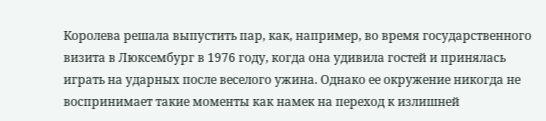Королева решала выпустить пар, как, например, во время государственного визита в Люксембург в 1976 году, когда она удивила гостей и принялась играть на ударных после веселого ужина. Однако ее окружение никогда не воспринимает такие моменты как намек на переход к излишней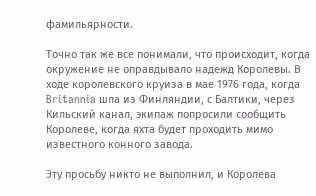фамильярности.

Точно так же все понимали, что происходит, когда окружение не оправдывало надежд Королевы. В ходе королевского круиза в мае 1976 года, когда Britannia шла из Финляндии, с Балтики, через Кильский канал, экипаж попросили сообщить Королеве, когда яхта будет проходить мимо известного конного завода.

Эту просьбу никто не выполнил, и Королева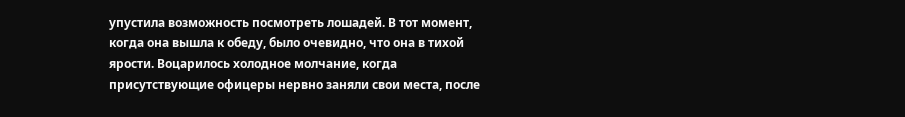упустила возможность посмотреть лошадей. В тот момент, когда она вышла к обеду, было очевидно, что она в тихой ярости. Воцарилось холодное молчание, когда присутствующие офицеры нервно заняли свои места, после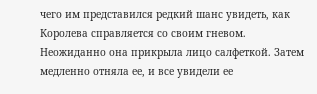чего им представился редкий шанс увидеть, как Королева справляется со своим гневом. Неожиданно она прикрыла лицо салфеткой. Затем медленно отняла ее, и все увидели ее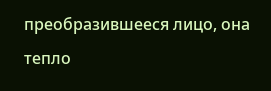преобразившееся лицо, она тепло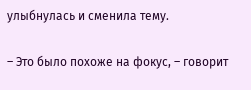улыбнулась и сменила тему.

– Это было похоже на фокус, – говорит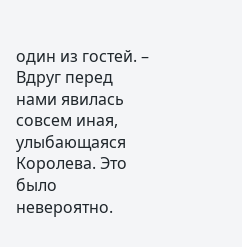один из гостей. – Вдруг перед нами явилась совсем иная, улыбающаяся Королева. Это было невероятно.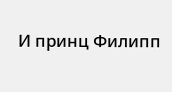И принц Филипп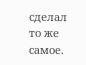сделал то же самое.